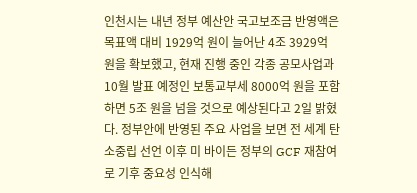인천시는 내년 정부 예산안 국고보조금 반영액은 목표액 대비 1929억 원이 늘어난 4조 3929억 원을 확보했고, 현재 진행 중인 각종 공모사업과 10월 발표 예정인 보통교부세 8000억 원을 포함하면 5조 원을 넘을 것으로 예상된다고 2일 밝혔다. 정부안에 반영된 주요 사업을 보면 전 세계 탄소중립 선언 이후 미 바이든 정부의 GCF 재참여로 기후 중요성 인식해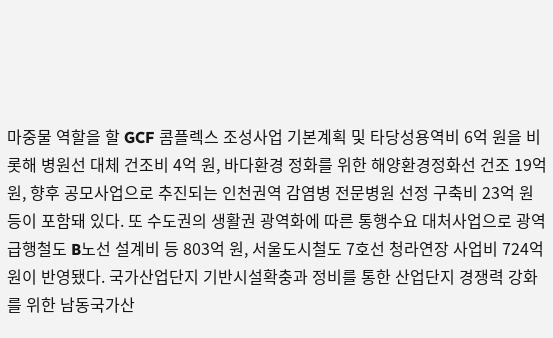마중물 역할을 할 GCF 콤플렉스 조성사업 기본계획 및 타당성용역비 6억 원을 비롯해 병원선 대체 건조비 4억 원, 바다환경 정화를 위한 해양환경정화선 건조 19억 원, 향후 공모사업으로 추진되는 인천권역 감염병 전문병원 선정 구축비 23억 원 등이 포함돼 있다. 또 수도권의 생활권 광역화에 따른 통행수요 대처사업으로 광역급행철도 B노선 설계비 등 803억 원, 서울도시철도 7호선 청라연장 사업비 724억 원이 반영됐다. 국가산업단지 기반시설확충과 정비를 통한 산업단지 경쟁력 강화를 위한 남동국가산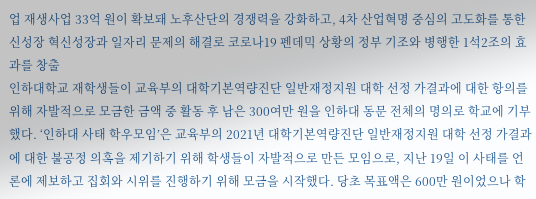업 재생사업 33억 원이 확보돼 노후산단의 경쟁력을 강화하고, 4차 산업혁명 중심의 고도화를 통한 신성장 혁신성장과 일자리 문제의 해결로 코로나19 펜데믹 상황의 정부 기조와 병행한 1석2조의 효과를 창출
인하대학교 재학생들이 교육부의 대학기본역량진단 일반재정지원 대학 선정 가결과에 대한 항의를 위해 자발적으로 모금한 금액 중 활동 후 남은 300여만 원을 인하대 동문 전체의 명의로 학교에 기부했다. ‘인하대 사태 학우모임’은 교육부의 2021년 대학기본역량진단 일반재정지원 대학 선정 가결과에 대한 불공정 의혹을 제기하기 위해 학생들이 자발적으로 만든 모임으로, 지난 19일 이 사태를 언론에 제보하고 집회와 시위를 진행하기 위해 모금을 시작했다. 당초 목표액은 600만 원이었으나 학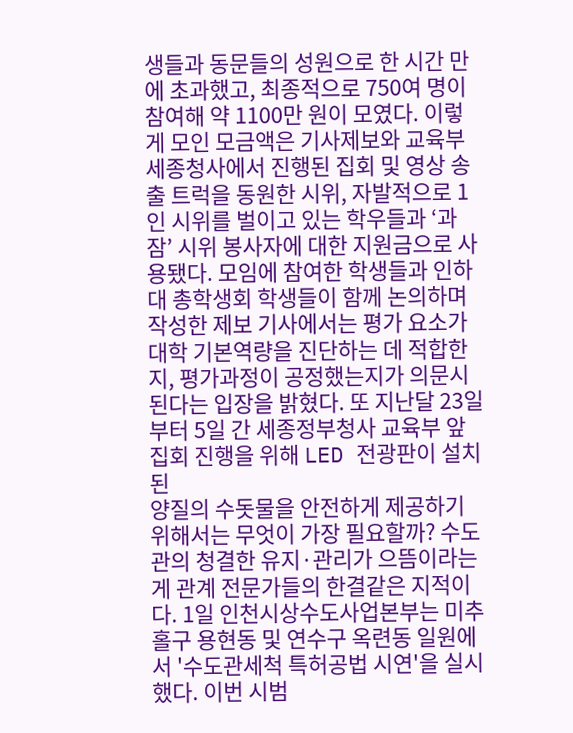생들과 동문들의 성원으로 한 시간 만에 초과했고, 최종적으로 750여 명이 참여해 약 1100만 원이 모였다. 이렇게 모인 모금액은 기사제보와 교육부 세종청사에서 진행된 집회 및 영상 송출 트럭을 동원한 시위, 자발적으로 1인 시위를 벌이고 있는 학우들과 ‘과잠’ 시위 봉사자에 대한 지원금으로 사용됐다. 모임에 참여한 학생들과 인하대 총학생회 학생들이 함께 논의하며 작성한 제보 기사에서는 평가 요소가 대학 기본역량을 진단하는 데 적합한지, 평가과정이 공정했는지가 의문시된다는 입장을 밝혔다. 또 지난달 23일부터 5일 간 세종정부청사 교육부 앞 집회 진행을 위해 LED 전광판이 설치된
양질의 수돗물을 안전하게 제공하기 위해서는 무엇이 가장 필요할까? 수도관의 청결한 유지·관리가 으뜸이라는게 관계 전문가들의 한결같은 지적이다. 1일 인천시상수도사업본부는 미추홀구 용현동 및 연수구 옥련동 일원에서 '수도관세척 특허공법 시연'을 실시했다. 이번 시범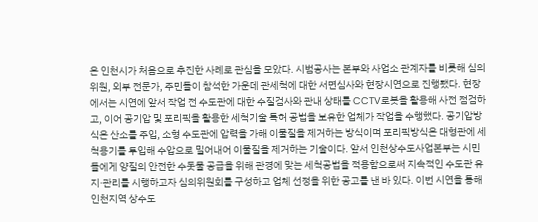은 인천시가 처음으로 추진한 사례로 관심을 모았다. 시범공사는 본부와 사업소 관계자를 비롯해 심의위원, 외부 전문가, 주민들이 참석한 가운데 관세척에 대한 서면심사와 현장시연으로 진행됐다. 현장에서는 시연에 앞서 작업 전 수도관에 대한 수질검사와 관내 상태를 CCTV로봇을 활용해 사전 점검하고, 이어 공기압 및 포리픽을 활용한 세척기술 특허 공법을 보유한 업체가 작업을 수행했다. 공기압방식은 산소를 주입, 소형 수도관에 압력을 가해 이물질을 제거하는 방식이며 포리픽방식은 대형관에 세척용기를 투입해 수압으로 밀어내어 이물질을 제거하는 기술이다. 앞서 인천상수도사업본부는 시민들에게 양질의 안전한 수돗물 공급을 위해 관경에 맞는 세척공법을 적용함으로써 지속적인 수도관 유지·관리를 시행하고자 심의위원회를 구성하고 업체 선정을 위한 공고를 낸 바 있다. 이번 시연을 통해 인천지역 상수도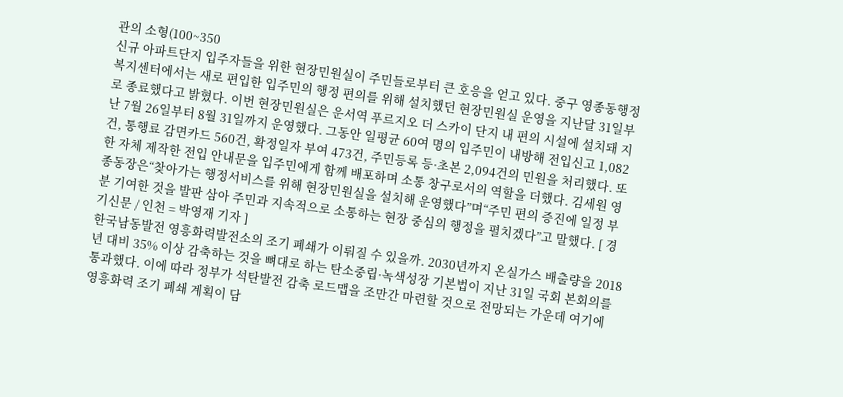관의 소형(100~350
신규 아파트단지 입주자들을 위한 현장민원실이 주민들로부터 큰 호응을 얻고 있다. 중구 영종동행정복지센터에서는 새로 편입한 입주민의 행정 편의를 위해 설치했던 현장민원실 운영을 지난달 31일부로 종료했다고 밝혔다. 이번 현장민원실은 운서역 푸르지오 더 스카이 단지 내 편의 시설에 설치돼 지난 7월 26일부터 8월 31일까지 운영했다. 그동안 일평균 60여 명의 입주민이 내방해 전입신고 1,082건, 통행료 감면카드 560건, 확정일자 부여 473건, 주민등록 등·초본 2,094건의 민원을 처리했다. 또한 자체 제작한 전입 안내문을 입주민에게 함께 배포하며 소통 창구로서의 역할을 더했다. 김세원 영종동장은“찾아가는 행정서비스를 위해 현장민원실을 설치해 운영했다”며“주민 편의 증진에 일정 부분 기여한 것을 발판 삼아 주민과 지속적으로 소통하는 현장 중심의 행정을 펼치겠다”고 말했다. [ 경기신문 / 인천 = 박영재 기자 ]
한국남동발전 영흥화력발전소의 조기 폐쇄가 이뤄질 수 있을까. 2030년까지 온실가스 배출량을 2018년 대비 35% 이상 감축하는 것을 뼈대로 하는 탄소중립·녹색성장 기본법이 지난 31일 국회 본회의를 통과했다. 이에 따라 정부가 석탄발전 감축 로드맵을 조만간 마련할 것으로 전망되는 가운데 여기에 영흥화력 조기 폐쇄 계획이 담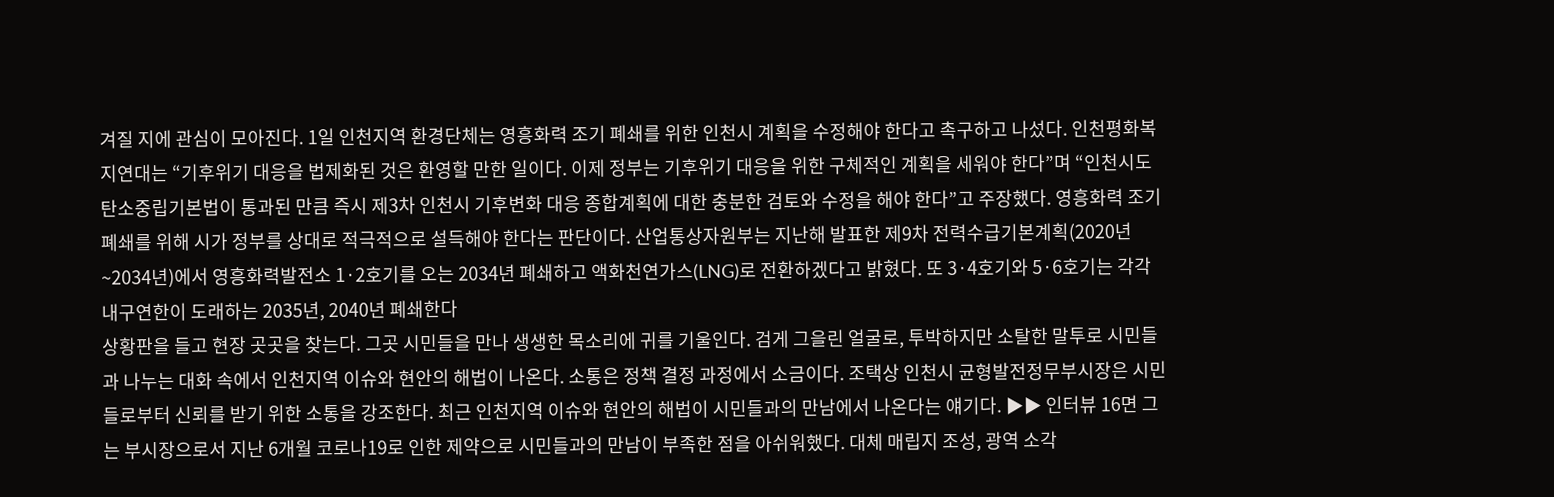겨질 지에 관심이 모아진다. 1일 인천지역 환경단체는 영흥화력 조기 폐쇄를 위한 인천시 계획을 수정해야 한다고 촉구하고 나섰다. 인천평화복지연대는 “기후위기 대응을 법제화된 것은 환영할 만한 일이다. 이제 정부는 기후위기 대응을 위한 구체적인 계획을 세워야 한다”며 “인천시도 탄소중립기본법이 통과된 만큼 즉시 제3차 인천시 기후변화 대응 종합계획에 대한 충분한 검토와 수정을 해야 한다”고 주장했다. 영흥화력 조기폐쇄를 위해 시가 정부를 상대로 적극적으로 설득해야 한다는 판단이다. 산업통상자원부는 지난해 발표한 제9차 전력수급기본계획(2020년~2034년)에서 영흥화력발전소 1·2호기를 오는 2034년 폐쇄하고 액화천연가스(LNG)로 전환하겠다고 밝혔다. 또 3·4호기와 5·6호기는 각각 내구연한이 도래하는 2035년, 2040년 폐쇄한다
상황판을 들고 현장 곳곳을 찾는다. 그곳 시민들을 만나 생생한 목소리에 귀를 기울인다. 검게 그을린 얼굴로, 투박하지만 소탈한 말투로 시민들과 나누는 대화 속에서 인천지역 이슈와 현안의 해법이 나온다. 소통은 정책 결정 과정에서 소금이다. 조택상 인천시 균형발전정무부시장은 시민들로부터 신뢰를 받기 위한 소통을 강조한다. 최근 인천지역 이슈와 현안의 해법이 시민들과의 만남에서 나온다는 얘기다. ▶▶ 인터뷰 16면 그는 부시장으로서 지난 6개월 코로나19로 인한 제약으로 시민들과의 만남이 부족한 점을 아쉬워했다. 대체 매립지 조성, 광역 소각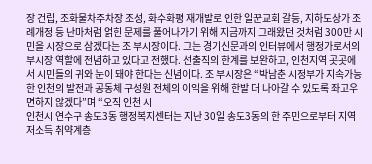장 건립, 조화물차주차장 조성, 화수화평 재개발로 인한 일꾼교회 갈등, 지하도상가 조례개정 등 난마처럼 얽힌 문제를 풀어나가기 위해 지금까지 그래왔던 것처럼 300만 시민을 시장으로 삼겠다는 조 부시장이다. 그는 경기신문과의 인터뷰에서 행정가로서의 부시장 역할에 전념하고 있다고 전했다. 선출직의 한계를 보완하고, 인천지역 곳곳에서 시민들의 귀와 눈이 돼야 한다는 신념이다. 조 부시장은 “박남춘 시정부가 지속가능한 인천의 발전과 공동체 구성원 전체의 이익을 위해 한발 더 나아갈 수 있도록 좌고우면하지 않겠다”며 “오직 인천 시
인천시 연수구 송도3동 행정복지센터는 지난 30일 송도3동의 한 주민으로부터 지역 저소득 취약계층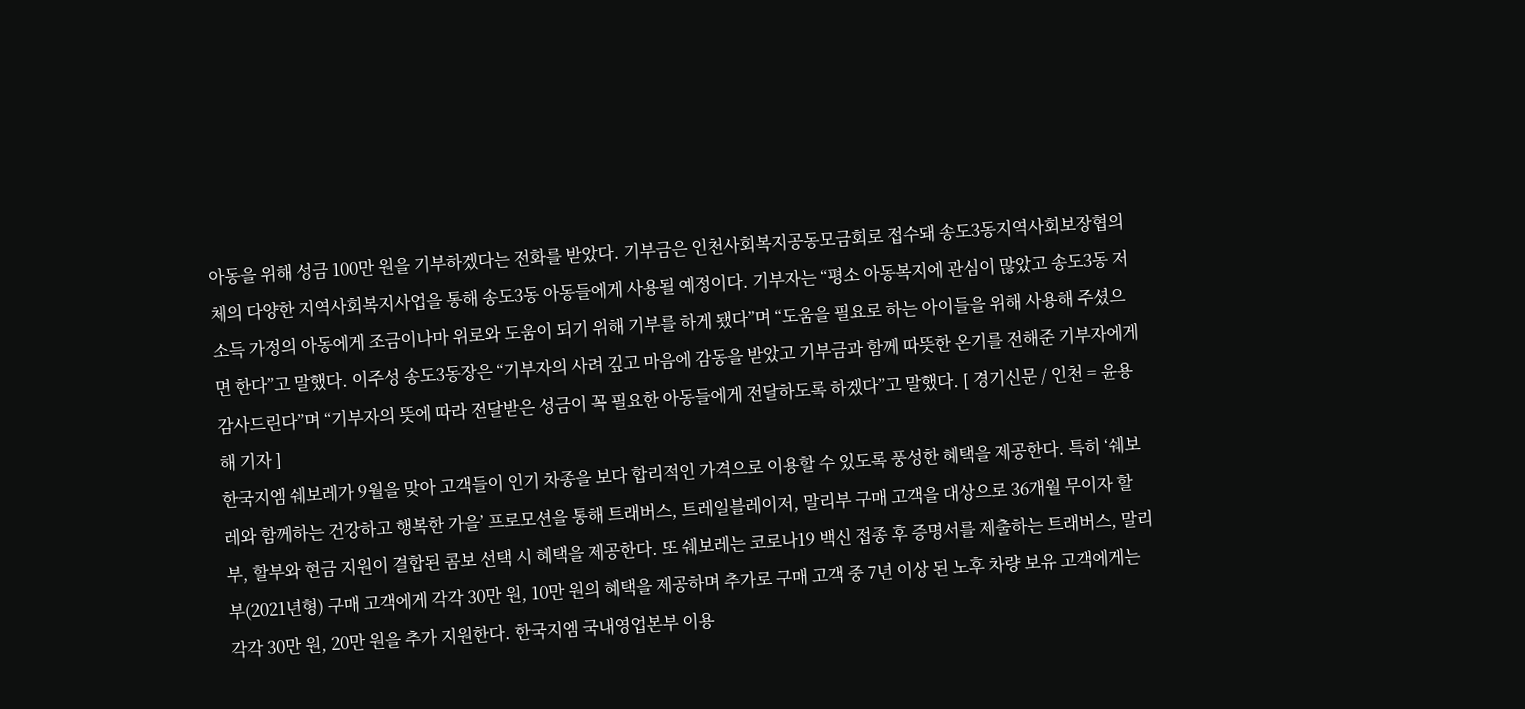아동을 위해 성금 100만 원을 기부하겠다는 전화를 받았다. 기부금은 인천사회복지공동모금회로 접수돼 송도3동지역사회보장협의체의 다양한 지역사회복지사업을 통해 송도3동 아동들에게 사용될 예정이다. 기부자는 “평소 아동복지에 관심이 많았고 송도3동 저소득 가정의 아동에게 조금이나마 위로와 도움이 되기 위해 기부를 하게 됐다”며 “도움을 필요로 하는 아이들을 위해 사용해 주셨으면 한다”고 말했다. 이주성 송도3동장은 “기부자의 사려 깊고 마음에 감동을 받았고 기부금과 함께 따뜻한 온기를 전해준 기부자에게 감사드린다”며 “기부자의 뜻에 따라 전달받은 성금이 꼭 필요한 아동들에게 전달하도록 하겠다”고 말했다. [ 경기신문 / 인천 = 윤용해 기자 ]
한국지엠 쉐보레가 9월을 맞아 고객들이 인기 차종을 보다 합리적인 가격으로 이용할 수 있도록 풍성한 혜택을 제공한다. 특히 ‘쉐보레와 함께하는 건강하고 행복한 가을’ 프로모션을 통해 트래버스, 트레일블레이저, 말리부 구매 고객을 대상으로 36개월 무이자 할부, 할부와 현금 지원이 결합된 콤보 선택 시 혜택을 제공한다. 또 쉐보레는 코로나19 백신 접종 후 증명서를 제출하는 트래버스, 말리부(2021년형) 구매 고객에게 각각 30만 원, 10만 원의 혜택을 제공하며 추가로 구매 고객 중 7년 이상 된 노후 차량 보유 고객에게는 각각 30만 원, 20만 원을 추가 지원한다. 한국지엠 국내영업본부 이용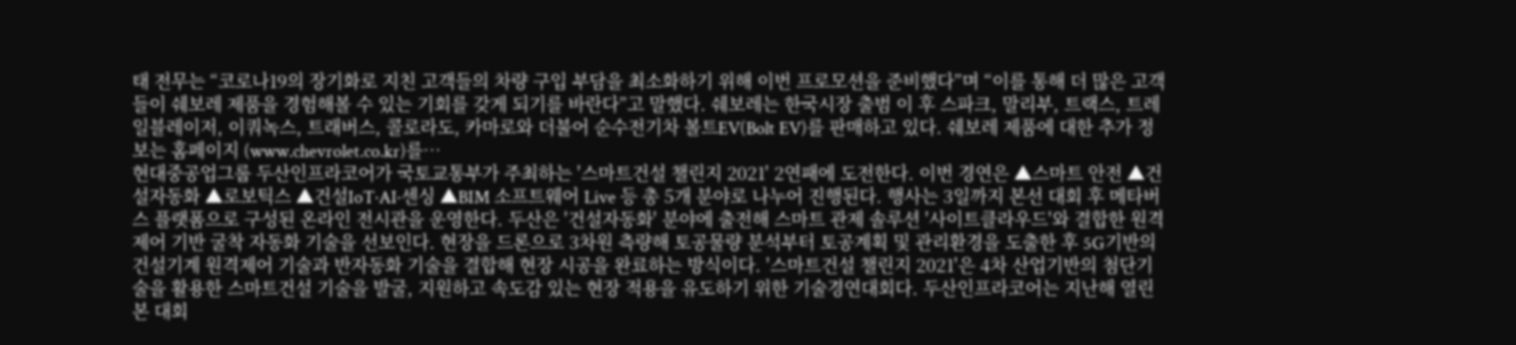태 전무는 “코로나19의 장기화로 지친 고객들의 차량 구입 부담을 최소화하기 위해 이번 프로모션을 준비했다”며 “이를 통해 더 많은 고객들이 쉐보레 제품을 경험해볼 수 있는 기회를 갖게 되기를 바란다”고 말했다. 쉐보레는 한국시장 출범 이 후 스파크, 말리부, 트랙스, 트레일블레이저, 이쿼녹스, 트래버스, 콜로라도, 카마로와 더불어 순수전기차 볼트EV(Bolt EV)를 판매하고 있다. 쉐보레 제품에 대한 추가 정보는 홈페이지 (www.chevrolet.co.kr)를…
현대중공업그룹 두산인프라코어가 국토교통부가 주최하는 '스마트건설 챌린지 2021' 2연패에 도전한다. 이번 경연은 ▲스마트 안전 ▲건설자동화 ▲로보틱스 ▲건설IoT·AI·센싱 ▲BIM 소프트웨어 Live 등 총 5개 분야로 나누어 진행된다. 행사는 3일까지 본선 대회 후 메타버스 플랫폼으로 구성된 온라인 전시관을 운영한다. 두산은 '건설자동화' 분야에 출전해 스마트 관제 솔루션 '사이트클라우드'와 결합한 원격제어 기반 굴착 자동화 기술을 선보인다. 현장을 드론으로 3차원 측량해 토공물량 분석부터 토공계획 및 관리환경을 도출한 후 5G기반의 건설기계 원격제어 기술과 반자동화 기술을 결합해 현장 시공을 완료하는 방식이다. '스마트건설 챌린지 2021'은 4차 산업기반의 첨단기술을 활용한 스마트건설 기술을 발굴, 지원하고 속도감 있는 현장 적용을 유도하기 위한 기술경연대회다. 두산인프라코어는 지난해 열린 본 대회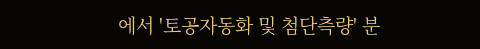에서 '토공자동화 및 첨단측량' 분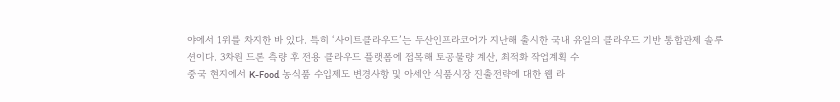야에서 1위를 차지한 바 있다. 특히 ‘사이트클라우드’는 두산인프라코어가 지난해 출시한 국내 유일의 클라우드 기반 통합관제 솔루션이다. 3차원 드론 측량 후 전용 클라우드 플랫폼에 접목해 토공물량 계산, 최적화 작업계획 수
중국 현지에서 K-Food 농식품 수입제도 변경사항 및 아세안 식품시장 진출전략에 대한 웹 라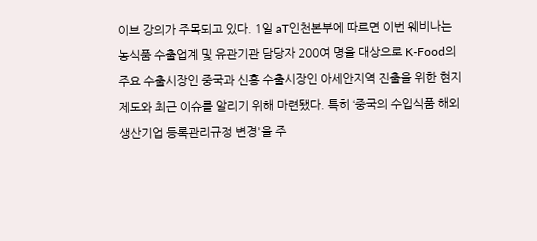이브 강의가 주목되고 있다. 1일 aT인천본부에 따르면 이번 웨비나는 농식품 수출업계 및 유관기관 담당자 200여 명을 대상으로 K-Food의 주요 수출시장인 중국과 신흥 수출시장인 아세안지역 진출을 위한 현지 제도와 최근 이슈를 알리기 위해 마련됐다. 특히 ‘중국의 수입식품 해외생산기업 등록관리규정 변경'을 주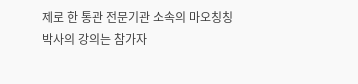제로 한 통관 전문기관 소속의 마오칭칭 박사의 강의는 참가자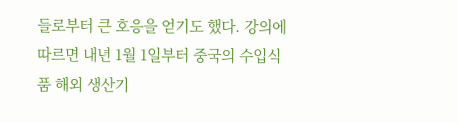들로부터 큰 호응을 얻기도 했다. 강의에 따르면 내년 1월 1일부터 중국의 수입식품 해외 생산기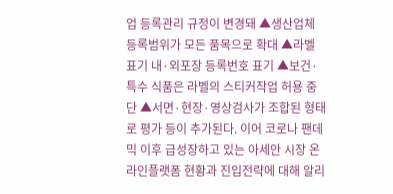업 등록관리 규정이 변경돼 ▲생산업체 등록범위가 모든 품목으로 확대 ▲라벨 표기 내·외포장 등록번호 표기 ▲보건·특수 식품은 라벨의 스티커작업 허용 중단 ▲서면·현장·영상검사가 조합된 형태로 평가 등이 추가된다. 이어 코로나 팬데믹 이후 급성장하고 있는 아세안 시장 온라인플랫폼 현황과 진입전략에 대해 알리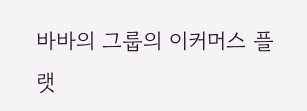바바의 그룹의 이커머스 플랫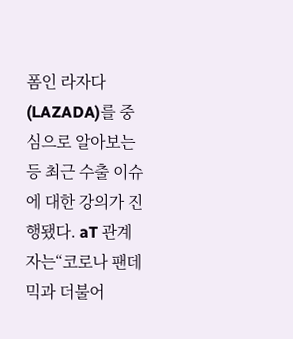폼인 라자다(LAZADA)를 중심으로 알아보는 등 최근 수출 이슈에 대한 강의가 진행됐다. aT 관계자는“코로나 팬데믹과 더불어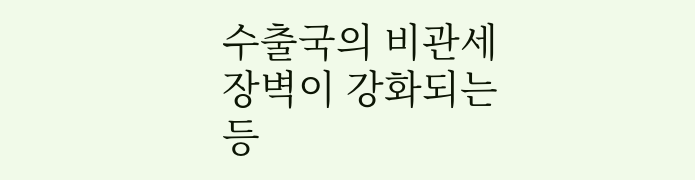수출국의 비관세장벽이 강화되는 등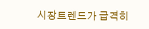시장트렌드가 급격히